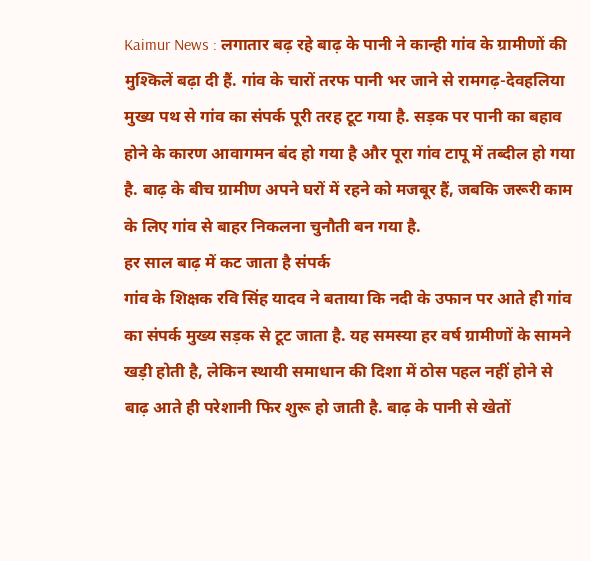Kaimur News : लगातार बढ़ रहे बाढ़ के पानी ने कान्ही गांव के ग्रामीणों की मुश्किलें बढ़ा दी हैं. गांव के चारों तरफ पानी भर जाने से रामगढ़-देवहलिया मुख्य पथ से गांव का संपर्क पूरी तरह टूट गया है. सड़क पर पानी का बहाव होने के कारण आवागमन बंद हो गया है और पूरा गांव टापू में तब्दील हो गया है. बाढ़ के बीच ग्रामीण अपने घरों में रहने को मजबूर हैं, जबकि जरूरी काम के लिए गांव से बाहर निकलना चुनौती बन गया है.
हर साल बाढ़ में कट जाता है संपर्क
गांव के शिक्षक रवि सिंह यादव ने बताया कि नदी के उफान पर आते ही गांव का संपर्क मुख्य सड़क से टूट जाता है. यह समस्या हर वर्ष ग्रामीणों के सामने खड़ी होती है, लेकिन स्थायी समाधान की दिशा में ठोस पहल नहीं होने से बाढ़ आते ही परेशानी फिर शुरू हो जाती है. बाढ़ के पानी से खेतों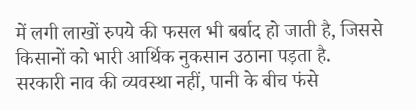में लगी लाखों रुपये की फसल भी बर्बाद हो जाती है, जिससे किसानों को भारी आर्थिक नुकसान उठाना पड़ता है.
सरकारी नाव की व्यवस्था नहीं, पानी के बीच फंसे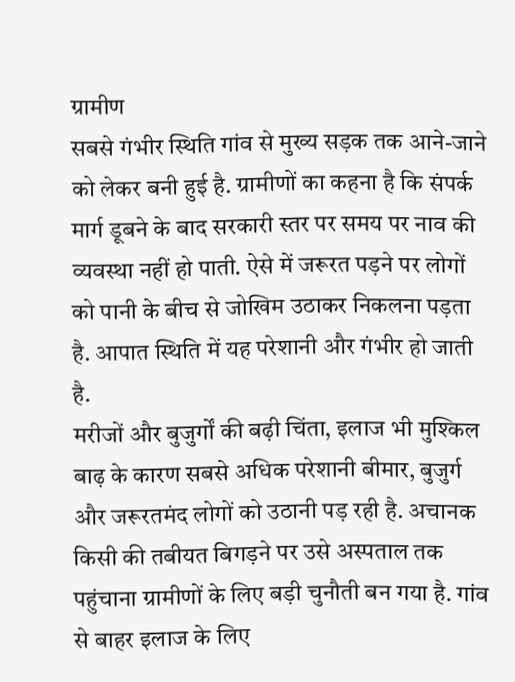ग्रामीण
सबसे गंभीर स्थिति गांव से मुख्य सड़क तक आने-जाने को लेकर बनी हुई है. ग्रामीणों का कहना है कि संपर्क मार्ग डूबने के बाद सरकारी स्तर पर समय पर नाव की व्यवस्था नहीं हो पाती. ऐसे में जरूरत पड़ने पर लोगों को पानी के बीच से जोखिम उठाकर निकलना पड़ता है. आपात स्थिति में यह परेशानी और गंभीर हो जाती है.
मरीजों और बुजुर्गों की बढ़ी चिंता, इलाज भी मुश्किल
बाढ़ के कारण सबसे अधिक परेशानी बीमार, बुजुर्ग और जरूरतमंद लोगों को उठानी पड़ रही है. अचानक किसी की तबीयत बिगड़ने पर उसे अस्पताल तक पहुंचाना ग्रामीणों के लिए बड़ी चुनौती बन गया है. गांव से बाहर इलाज के लिए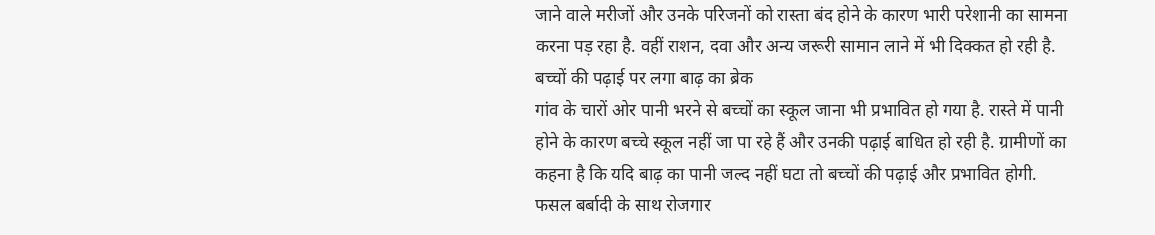जाने वाले मरीजों और उनके परिजनों को रास्ता बंद होने के कारण भारी परेशानी का सामना करना पड़ रहा है. वहीं राशन, दवा और अन्य जरूरी सामान लाने में भी दिक्कत हो रही है.
बच्चों की पढ़ाई पर लगा बाढ़ का ब्रेक
गांव के चारों ओर पानी भरने से बच्चों का स्कूल जाना भी प्रभावित हो गया है. रास्ते में पानी होने के कारण बच्चे स्कूल नहीं जा पा रहे हैं और उनकी पढ़ाई बाधित हो रही है. ग्रामीणों का कहना है कि यदि बाढ़ का पानी जल्द नहीं घटा तो बच्चों की पढ़ाई और प्रभावित होगी.
फसल बर्बादी के साथ रोजगार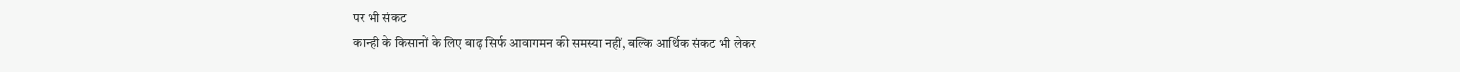पर भी संकट
कान्ही के किसानों के लिए बाढ़ सिर्फ आवागमन की समस्या नहीं, बल्कि आर्थिक संकट भी लेकर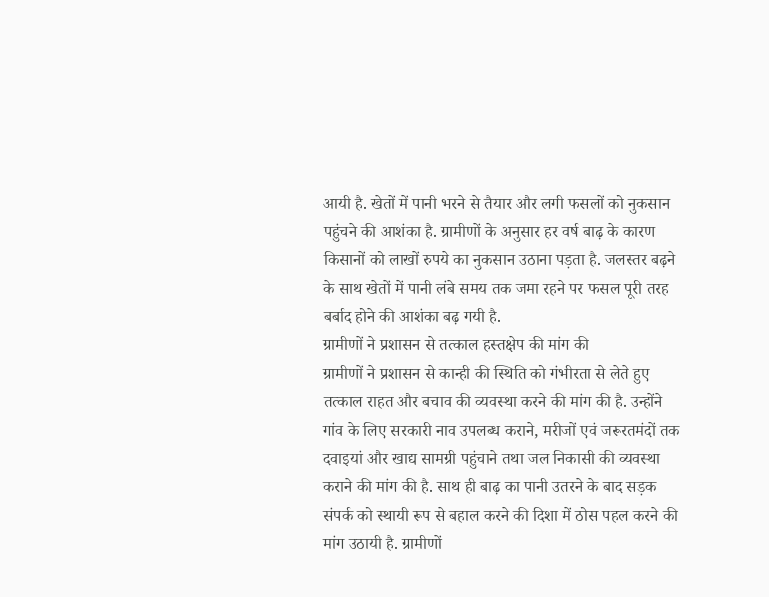आयी है. खेतों में पानी भरने से तैयार और लगी फसलों को नुकसान पहुंचने की आशंका है. ग्रामीणों के अनुसार हर वर्ष बाढ़ के कारण किसानों को लाखों रुपये का नुकसान उठाना पड़ता है. जलस्तर बढ़ने के साथ खेतों में पानी लंबे समय तक जमा रहने पर फसल पूरी तरह बर्बाद होने की आशंका बढ़ गयी है.
ग्रामीणों ने प्रशासन से तत्काल हस्तक्षेप की मांग की
ग्रामीणों ने प्रशासन से कान्ही की स्थिति को गंभीरता से लेते हुए तत्काल राहत और बचाव की व्यवस्था करने की मांग की है. उन्होंने गांव के लिए सरकारी नाव उपलब्ध कराने, मरीजों एवं जरूरतमंदों तक दवाइयां और खाद्य सामग्री पहुंचाने तथा जल निकासी की व्यवस्था कराने की मांग की है. साथ ही बाढ़ का पानी उतरने के बाद सड़क संपर्क को स्थायी रूप से बहाल करने की दिशा में ठोस पहल करने की मांग उठायी है. ग्रामीणों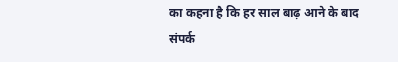का कहना है कि हर साल बाढ़ आने के बाद संपर्क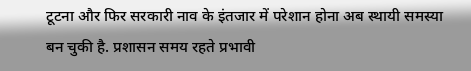टूटना और फिर सरकारी नाव के इंतजार में परेशान होना अब स्थायी समस्या बन चुकी है. प्रशासन समय रहते प्रभावी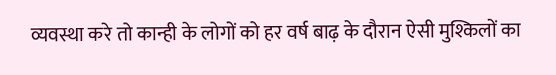व्यवस्था करे तो कान्ही के लोगों को हर वर्ष बाढ़ के दौरान ऐसी मुश्किलों का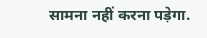सामना नहीं करना पड़ेगा.